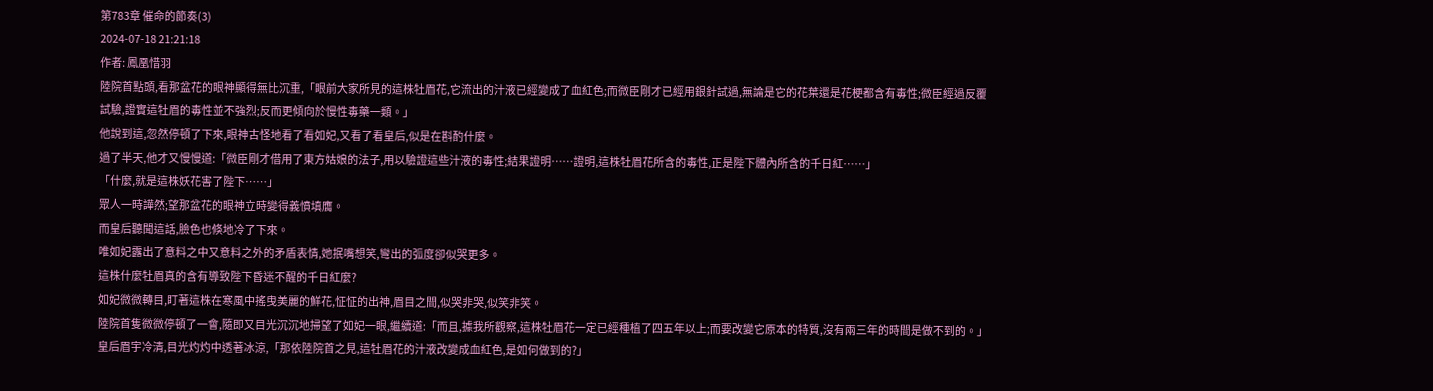第783章 催命的節奏(3)
2024-07-18 21:21:18
作者: 鳳凰惜羽
陸院首點頭,看那盆花的眼神顯得無比沉重,「眼前大家所見的這株牡眉花,它流出的汁液已經變成了血紅色;而微臣剛才已經用銀針試過,無論是它的花葉還是花梗都含有毒性;微臣經過反覆試驗,證實這牡眉的毒性並不強烈;反而更傾向於慢性毒藥一類。」
他說到這,忽然停頓了下來,眼神古怪地看了看如妃,又看了看皇后,似是在斟酌什麼。
過了半天,他才又慢慢道:「微臣剛才借用了東方姑娘的法子,用以驗證這些汁液的毒性;結果證明……證明,這株牡眉花所含的毒性,正是陛下體內所含的千日紅……」
「什麼,就是這株妖花害了陛下……」
眾人一時譁然;望那盆花的眼神立時變得義憤填膺。
而皇后聽聞這話,臉色也倏地冷了下來。
唯如妃露出了意料之中又意料之外的矛盾表情,她抿嘴想笑,彎出的弧度卻似哭更多。
這株什麼牡眉真的含有導致陛下昏迷不醒的千日紅麼?
如妃微微轉目,盯著這株在寒風中搖曳美麗的鮮花,怔怔的出神,眉目之間,似哭非哭,似笑非笑。
陸院首隻微微停頓了一會,隨即又目光沉沉地掃望了如妃一眼,繼續道:「而且,據我所觀察,這株牡眉花一定已經種植了四五年以上;而要改變它原本的特質,沒有兩三年的時間是做不到的。」
皇后眉宇冷清,目光灼灼中透著冰涼,「那依陸院首之見,這牡眉花的汁液改變成血紅色,是如何做到的?」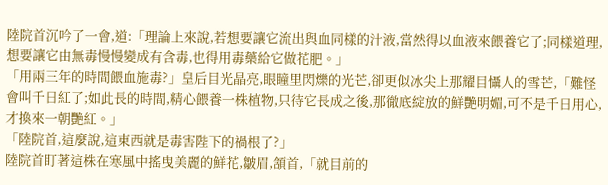陸院首沉吟了一會,道:「理論上來說,若想要讓它流出與血同樣的汁液,當然得以血液來餵養它了;同樣道理,想要讓它由無毒慢慢變成有含毒,也得用毒藥給它做花肥。」
「用兩三年的時間餵血施毒?」皇后目光晶亮,眼瞳里閃爍的光芒,卻更似冰尖上那耀目懾人的雪芒,「難怪會叫千日紅了;如此長的時間,精心餵養一株植物,只待它長成之後,那徹底綻放的鮮艷明媚,可不是千日用心,才換來一朝艷紅。」
「陸院首,這麼說,這東西就是毒害陛下的禍根了?」
陸院首盯著這株在寒風中搖曳美麗的鮮花,皺眉,頷首,「就目前的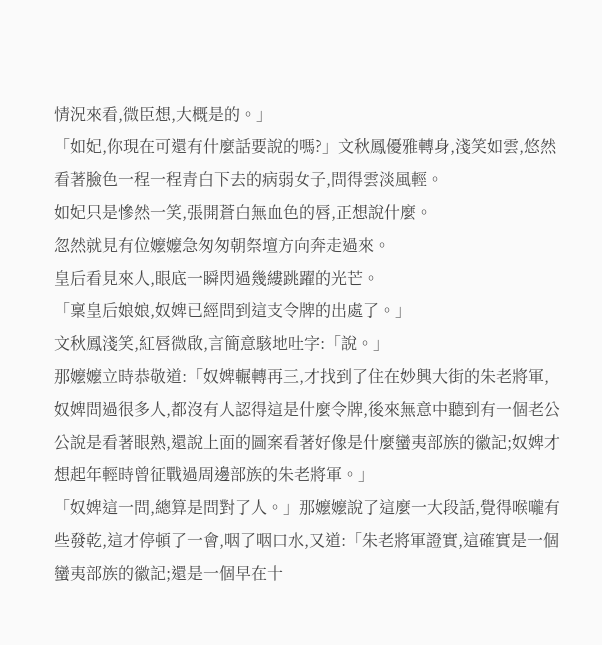情況來看,微臣想,大概是的。」
「如妃,你現在可還有什麼話要說的嗎?」文秋鳳優雅轉身,淺笑如雲,悠然看著臉色一程一程青白下去的病弱女子,問得雲淡風輕。
如妃只是慘然一笑,張開蒼白無血色的唇,正想說什麼。
忽然就見有位嬤嬤急匆匆朝祭壇方向奔走過來。
皇后看見來人,眼底一瞬閃過幾縷跳躍的光芒。
「稟皇后娘娘,奴婢已經問到這支令牌的出處了。」
文秋鳳淺笑,紅唇微啟,言簡意駭地吐字:「說。」
那嬤嬤立時恭敬道:「奴婢輾轉再三,才找到了住在妙興大街的朱老將軍,奴婢問過很多人,都沒有人認得這是什麼令牌,後來無意中聽到有一個老公公說是看著眼熟,還說上面的圖案看著好像是什麼蠻夷部族的徽記;奴婢才想起年輕時曾征戰過周邊部族的朱老將軍。」
「奴婢這一問,總算是問對了人。」那嬤嬤說了這麼一大段話,覺得喉嚨有些發乾,這才停頓了一會,咽了咽口水,又道:「朱老將軍證實,這確實是一個蠻夷部族的徽記;還是一個早在十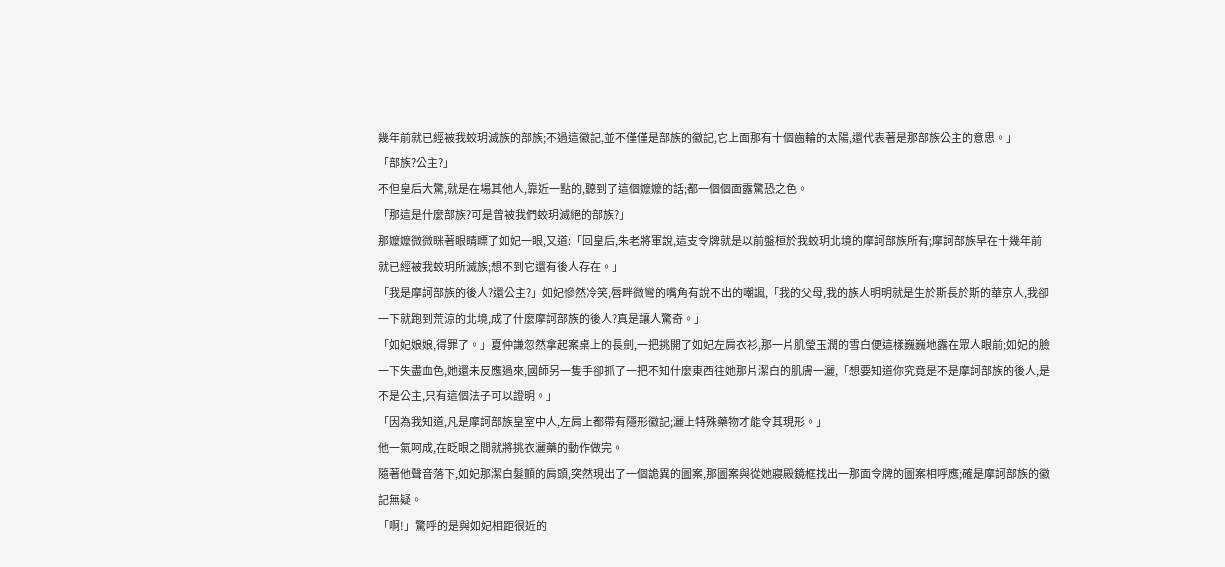幾年前就已經被我蛟玥滅族的部族;不過這徽記,並不僅僅是部族的徽記,它上面那有十個齒輪的太陽,還代表著是那部族公主的意思。」
「部族?公主?」
不但皇后大驚,就是在場其他人,靠近一點的,聽到了這個嬤嬤的話;都一個個面露驚恐之色。
「那這是什麼部族?可是曾被我們蛟玥滅絕的部族?」
那嬤嬤微微眯著眼睛瞟了如妃一眼,又道:「回皇后,朱老將軍說,這支令牌就是以前盤桓於我蛟玥北境的摩訶部族所有;摩訶部族早在十幾年前就已經被我蛟玥所滅族;想不到它還有後人存在。」
「我是摩訶部族的後人?還公主?」如妃慘然冷笑,唇畔微彎的嘴角有說不出的嘲諷,「我的父母,我的族人明明就是生於斯長於斯的華京人,我卻一下就跑到荒涼的北境,成了什麼摩訶部族的後人?真是讓人驚奇。」
「如妃娘娘,得罪了。」夏仲謙忽然拿起案桌上的長劍,一把挑開了如妃左肩衣衫,那一片肌瑩玉潤的雪白便這樣巍巍地露在眾人眼前;如妃的臉一下失盡血色,她還未反應過來,國師另一隻手卻抓了一把不知什麼東西往她那片潔白的肌膚一灑,「想要知道你究竟是不是摩訶部族的後人,是不是公主,只有這個法子可以證明。」
「因為我知道,凡是摩訶部族皇室中人,左肩上都帶有隱形徽記;灑上特殊藥物才能令其現形。」
他一氣呵成,在眨眼之間就將挑衣灑藥的動作做完。
隨著他聲音落下,如妃那潔白髮顫的肩頭,突然現出了一個詭異的圖案,那圖案與從她寢殿鏡框找出一那面令牌的圖案相呼應;確是摩訶部族的徽記無疑。
「啊!」驚呼的是與如妃相距很近的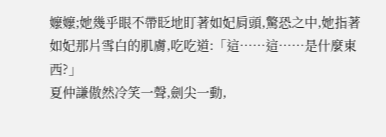嬤嬤;她幾乎眼不帶眨地盯著如妃肩頭,驚恐之中,她指著如妃那片雪白的肌膚,吃吃道:「這……這……是什麼東西?」
夏仲謙傲然冷笑一聲,劍尖一動,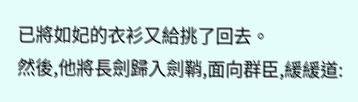已將如妃的衣衫又給挑了回去。
然後,他將長劍歸入劍鞘,面向群臣,緩緩道: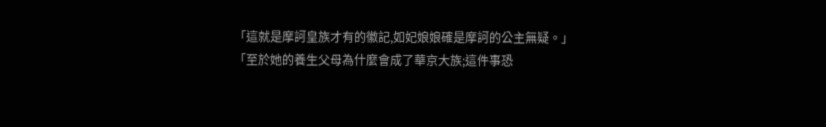「這就是摩訶皇族才有的徽記,如妃娘娘確是摩訶的公主無疑。」
「至於她的養生父母為什麼會成了華京大族;這件事恐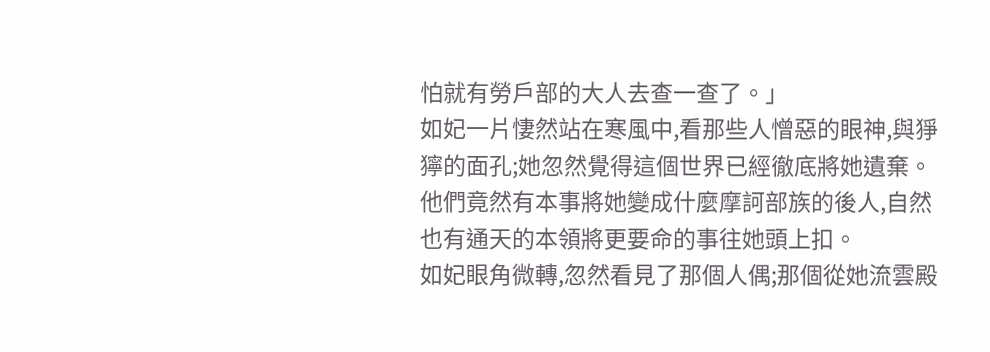怕就有勞戶部的大人去查一查了。」
如妃一片悽然站在寒風中,看那些人憎惡的眼神,與猙獰的面孔;她忽然覺得這個世界已經徹底將她遺棄。
他們竟然有本事將她變成什麼摩訶部族的後人,自然也有通天的本領將更要命的事往她頭上扣。
如妃眼角微轉,忽然看見了那個人偶;那個從她流雲殿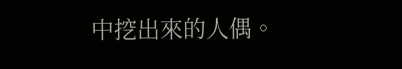中挖出來的人偶。